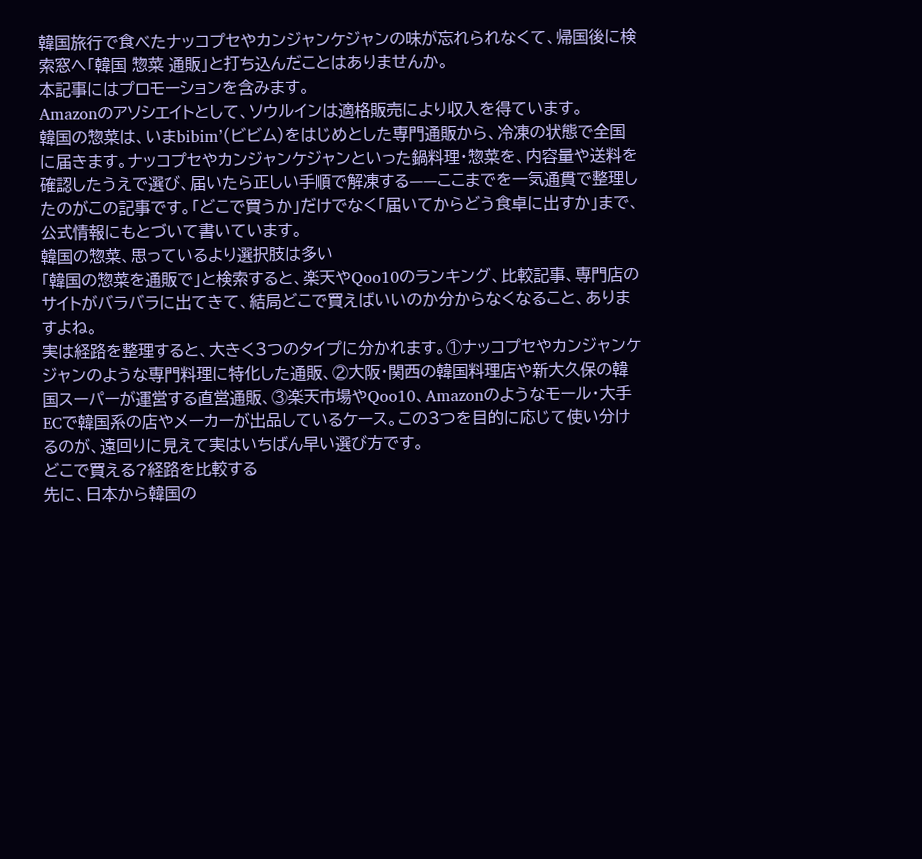韓国旅行で食べたナッコプセやカンジャンケジャンの味が忘れられなくて、帰国後に検索窓へ「韓国 惣菜 通販」と打ち込んだことはありませんか。
本記事にはプロモーションを含みます。
Amazonのアソシエイトとして、ソウルインは適格販売により収入を得ています。
韓国の惣菜は、いまbibim’(ビビム)をはじめとした専門通販から、冷凍の状態で全国に届きます。ナッコプセやカンジャンケジャンといった鍋料理・惣菜を、内容量や送料を確認したうえで選び、届いたら正しい手順で解凍する——ここまでを一気通貫で整理したのがこの記事です。「どこで買うか」だけでなく「届いてからどう食卓に出すか」まで、公式情報にもとづいて書いています。
韓国の惣菜、思っているより選択肢は多い
「韓国の惣菜を通販で」と検索すると、楽天やQoo10のランキング、比較記事、専門店のサイトがバラバラに出てきて、結局どこで買えばいいのか分からなくなること、ありますよね。
実は経路を整理すると、大きく3つのタイプに分かれます。①ナッコプセやカンジャンケジャンのような専門料理に特化した通販、②大阪・関西の韓国料理店や新大久保の韓国スーパーが運営する直営通販、③楽天市場やQoo10、Amazonのようなモール・大手ECで韓国系の店やメーカーが出品しているケース。この3つを目的に応じて使い分けるのが、遠回りに見えて実はいちばん早い選び方です。
どこで買える?経路を比較する
先に、日本から韓国の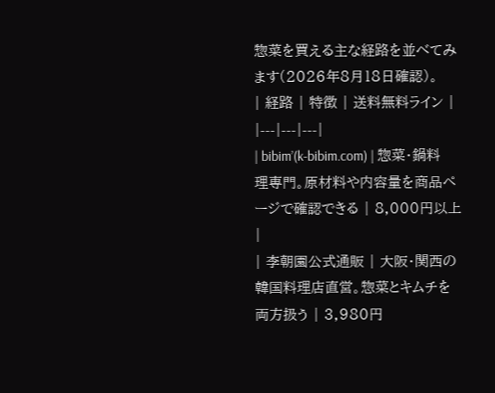惣菜を買える主な経路を並べてみます(2026年8月18日確認)。
| 経路 | 特徴 | 送料無料ライン |
|---|---|---|
| bibim’(k-bibim.com) | 惣菜・鍋料理専門。原材料や内容量を商品ページで確認できる | 8,000円以上 |
| 李朝園公式通販 | 大阪・関西の韓国料理店直営。惣菜とキムチを両方扱う | 3,980円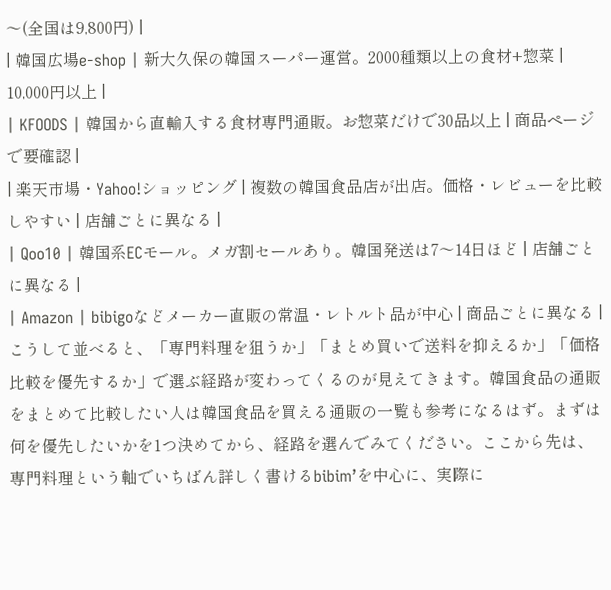〜(全国は9,800円) |
| 韓国広場e-shop | 新大久保の韓国スーパー運営。2000種類以上の食材+惣菜 | 10,000円以上 |
| KFOODS | 韓国から直輸入する食材専門通販。お惣菜だけで30品以上 | 商品ページで要確認 |
| 楽天市場・Yahoo!ショッピング | 複数の韓国食品店が出店。価格・レビューを比較しやすい | 店舗ごとに異なる |
| Qoo10 | 韓国系ECモール。メガ割セールあり。韓国発送は7〜14日ほど | 店舗ごとに異なる |
| Amazon | bibigoなどメーカー直販の常温・レトルト品が中心 | 商品ごとに異なる |
こうして並べると、「専門料理を狙うか」「まとめ買いで送料を抑えるか」「価格比較を優先するか」で選ぶ経路が変わってくるのが見えてきます。韓国食品の通販をまとめて比較したい人は韓国食品を買える通販の一覧も参考になるはず。まずは何を優先したいかを1つ決めてから、経路を選んでみてください。ここから先は、専門料理という軸でいちばん詳しく書けるbibim’を中心に、実際に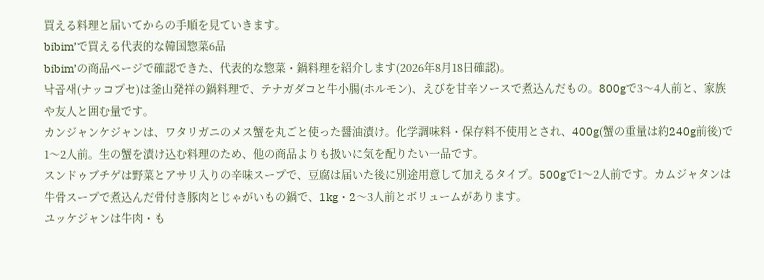買える料理と届いてからの手順を見ていきます。
bibim’で買える代表的な韓国惣菜6品
bibim’の商品ページで確認できた、代表的な惣菜・鍋料理を紹介します(2026年8月18日確認)。
낙곱새(ナッコプセ)は釜山発祥の鍋料理で、テナガダコと牛小腸(ホルモン)、えびを甘辛ソースで煮込んだもの。800gで3〜4人前と、家族や友人と囲む量です。
カンジャンケジャンは、ワタリガニのメス蟹を丸ごと使った醤油漬け。化学調味料・保存料不使用とされ、400g(蟹の重量は約240g前後)で1〜2人前。生の蟹を漬け込む料理のため、他の商品よりも扱いに気を配りたい一品です。
スンドゥブチゲは野菜とアサリ入りの辛味スープで、豆腐は届いた後に別途用意して加えるタイプ。500gで1〜2人前です。カムジャタンは牛骨スープで煮込んだ骨付き豚肉とじゃがいもの鍋で、1kg・2〜3人前とボリュームがあります。
ユッケジャンは牛肉・も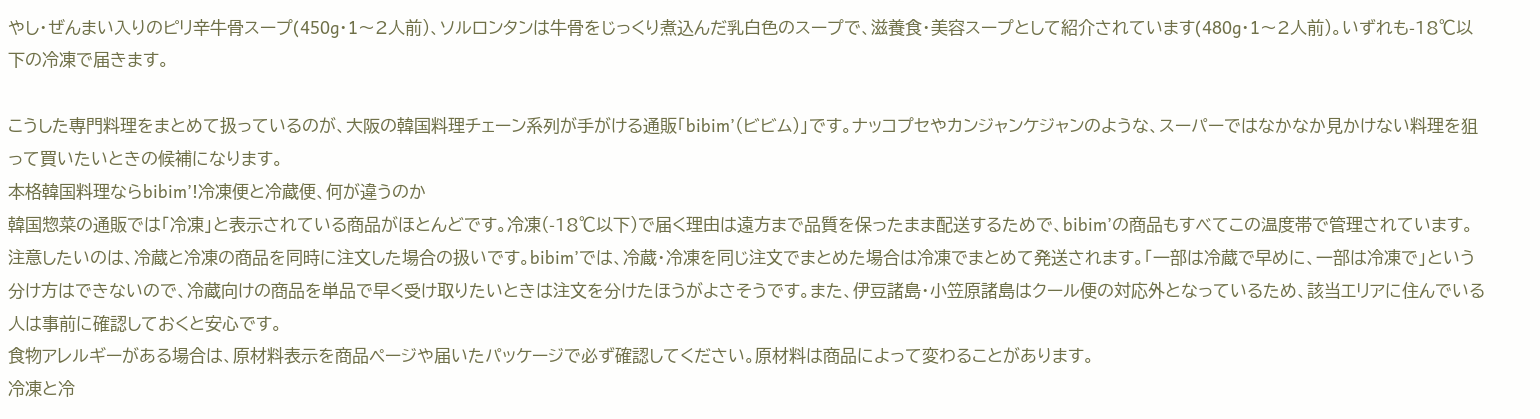やし・ぜんまい入りのピリ辛牛骨スープ(450g・1〜2人前)、ソルロンタンは牛骨をじっくり煮込んだ乳白色のスープで、滋養食・美容スープとして紹介されています(480g・1〜2人前)。いずれも-18℃以下の冷凍で届きます。

こうした専門料理をまとめて扱っているのが、大阪の韓国料理チェーン系列が手がける通販「bibim’(ビビム)」です。ナッコプセやカンジャンケジャンのような、スーパーではなかなか見かけない料理を狙って買いたいときの候補になります。
本格韓国料理ならbibim’!冷凍便と冷蔵便、何が違うのか
韓国惣菜の通販では「冷凍」と表示されている商品がほとんどです。冷凍(-18℃以下)で届く理由は遠方まで品質を保ったまま配送するためで、bibim’の商品もすべてこの温度帯で管理されています。
注意したいのは、冷蔵と冷凍の商品を同時に注文した場合の扱いです。bibim’では、冷蔵・冷凍を同じ注文でまとめた場合は冷凍でまとめて発送されます。「一部は冷蔵で早めに、一部は冷凍で」という分け方はできないので、冷蔵向けの商品を単品で早く受け取りたいときは注文を分けたほうがよさそうです。また、伊豆諸島・小笠原諸島はクール便の対応外となっているため、該当エリアに住んでいる人は事前に確認しておくと安心です。
食物アレルギーがある場合は、原材料表示を商品ページや届いたパッケージで必ず確認してください。原材料は商品によって変わることがあります。
冷凍と冷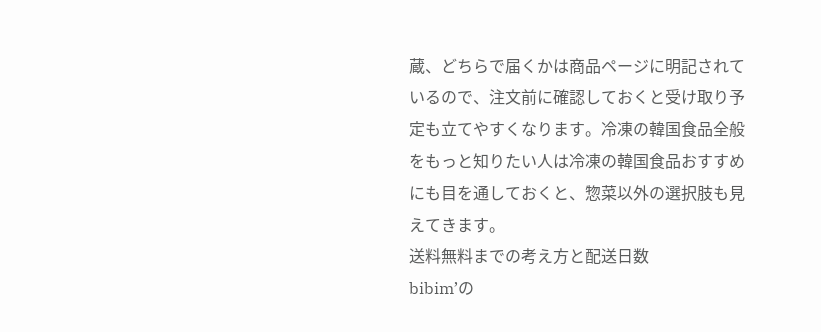蔵、どちらで届くかは商品ページに明記されているので、注文前に確認しておくと受け取り予定も立てやすくなります。冷凍の韓国食品全般をもっと知りたい人は冷凍の韓国食品おすすめにも目を通しておくと、惣菜以外の選択肢も見えてきます。
送料無料までの考え方と配送日数
bibim’の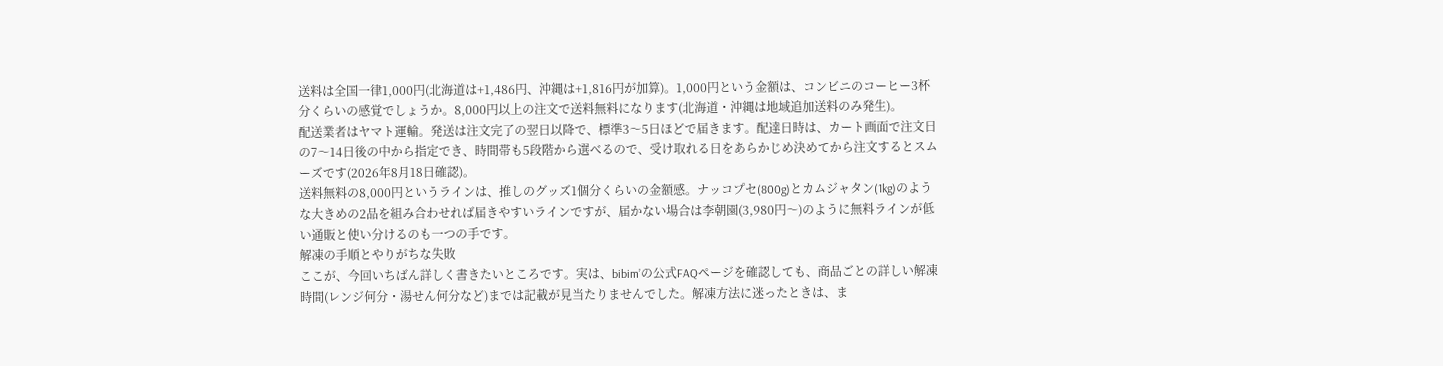送料は全国一律1,000円(北海道は+1,486円、沖縄は+1,816円が加算)。1,000円という金額は、コンビニのコーヒー3杯分くらいの感覚でしょうか。8,000円以上の注文で送料無料になります(北海道・沖縄は地域追加送料のみ発生)。
配送業者はヤマト運輸。発送は注文完了の翌日以降で、標準3〜5日ほどで届きます。配達日時は、カート画面で注文日の7〜14日後の中から指定でき、時間帯も5段階から選べるので、受け取れる日をあらかじめ決めてから注文するとスムーズです(2026年8月18日確認)。
送料無料の8,000円というラインは、推しのグッズ1個分くらいの金額感。ナッコプセ(800g)とカムジャタン(1kg)のような大きめの2品を組み合わせれば届きやすいラインですが、届かない場合は李朝園(3,980円〜)のように無料ラインが低い通販と使い分けるのも一つの手です。
解凍の手順とやりがちな失敗
ここが、今回いちばん詳しく書きたいところです。実は、bibim’の公式FAQページを確認しても、商品ごとの詳しい解凍時間(レンジ何分・湯せん何分など)までは記載が見当たりませんでした。解凍方法に迷ったときは、ま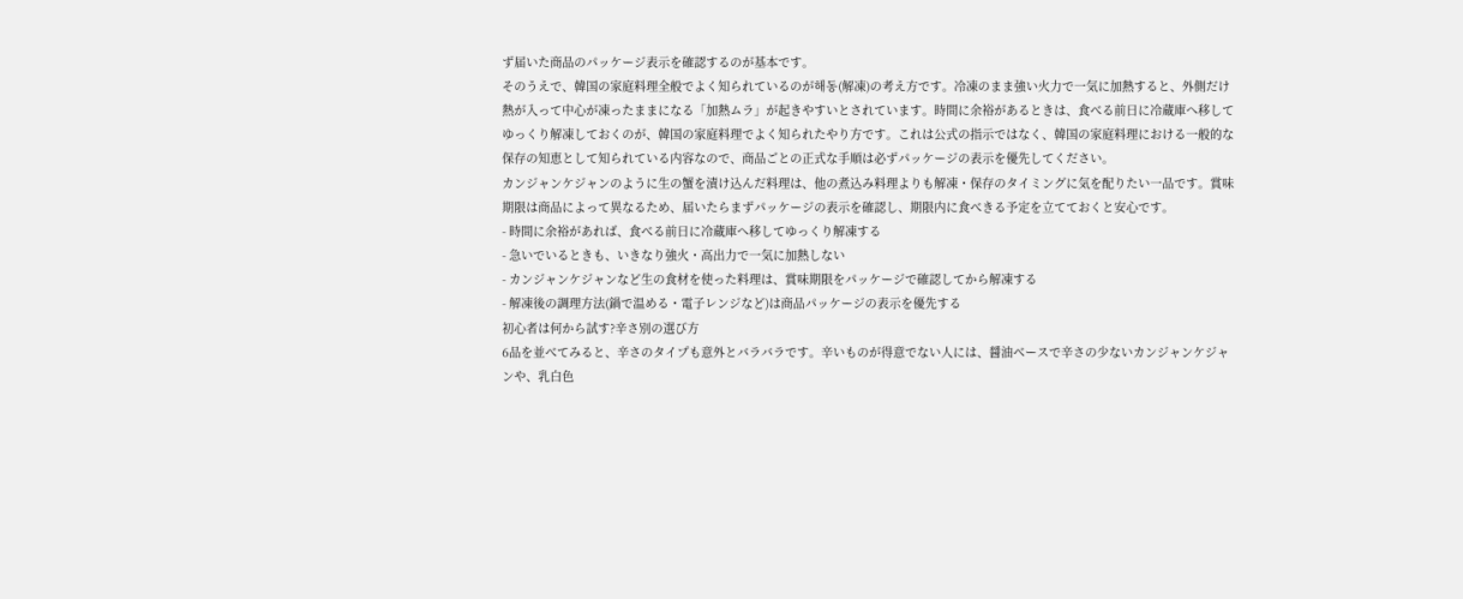ず届いた商品のパッケージ表示を確認するのが基本です。
そのうえで、韓国の家庭料理全般でよく知られているのが해동(解凍)の考え方です。冷凍のまま強い火力で一気に加熱すると、外側だけ熱が入って中心が凍ったままになる「加熱ムラ」が起きやすいとされています。時間に余裕があるときは、食べる前日に冷蔵庫へ移してゆっくり解凍しておくのが、韓国の家庭料理でよく知られたやり方です。これは公式の指示ではなく、韓国の家庭料理における一般的な保存の知恵として知られている内容なので、商品ごとの正式な手順は必ずパッケージの表示を優先してください。
カンジャンケジャンのように生の蟹を漬け込んだ料理は、他の煮込み料理よりも解凍・保存のタイミングに気を配りたい一品です。賞味期限は商品によって異なるため、届いたらまずパッケージの表示を確認し、期限内に食べきる予定を立てておくと安心です。
- 時間に余裕があれば、食べる前日に冷蔵庫へ移してゆっくり解凍する
- 急いでいるときも、いきなり強火・高出力で一気に加熱しない
- カンジャンケジャンなど生の食材を使った料理は、賞味期限をパッケージで確認してから解凍する
- 解凍後の調理方法(鍋で温める・電子レンジなど)は商品パッケージの表示を優先する
初心者は何から試す?辛さ別の選び方
6品を並べてみると、辛さのタイプも意外とバラバラです。辛いものが得意でない人には、醤油ベースで辛さの少ないカンジャンケジャンや、乳白色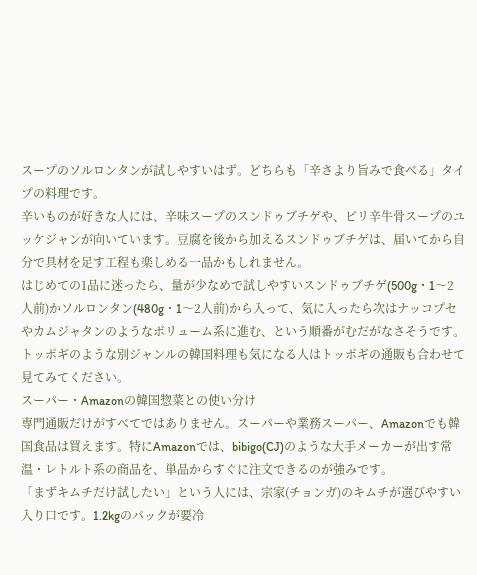スープのソルロンタンが試しやすいはず。どちらも「辛さより旨みで食べる」タイプの料理です。
辛いものが好きな人には、辛味スープのスンドゥブチゲや、ピリ辛牛骨スープのユッケジャンが向いています。豆腐を後から加えるスンドゥブチゲは、届いてから自分で具材を足す工程も楽しめる一品かもしれません。
はじめての1品に迷ったら、量が少なめで試しやすいスンドゥブチゲ(500g・1〜2人前)かソルロンタン(480g・1〜2人前)から入って、気に入ったら次はナッコプセやカムジャタンのようなボリューム系に進む、という順番がむだがなさそうです。トッポギのような別ジャンルの韓国料理も気になる人はトッポギの通販も合わせて見てみてください。
スーパー・Amazonの韓国惣菜との使い分け
専門通販だけがすべてではありません。スーパーや業務スーパー、Amazonでも韓国食品は買えます。特にAmazonでは、bibigo(CJ)のような大手メーカーが出す常温・レトルト系の商品を、単品からすぐに注文できるのが強みです。
「まずキムチだけ試したい」という人には、宗家(チョンガ)のキムチが選びやすい入り口です。1.2kgのパックが要冷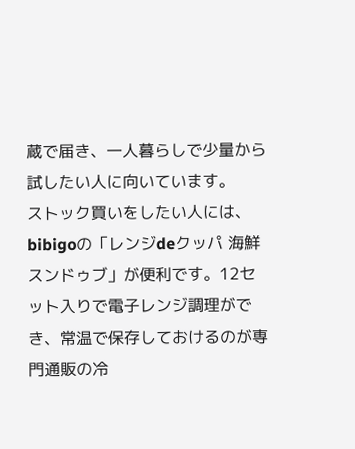蔵で届き、一人暮らしで少量から試したい人に向いています。
ストック買いをしたい人には、bibigoの「レンジdeクッパ 海鮮スンドゥブ」が便利です。12セット入りで電子レンジ調理ができ、常温で保存しておけるのが専門通販の冷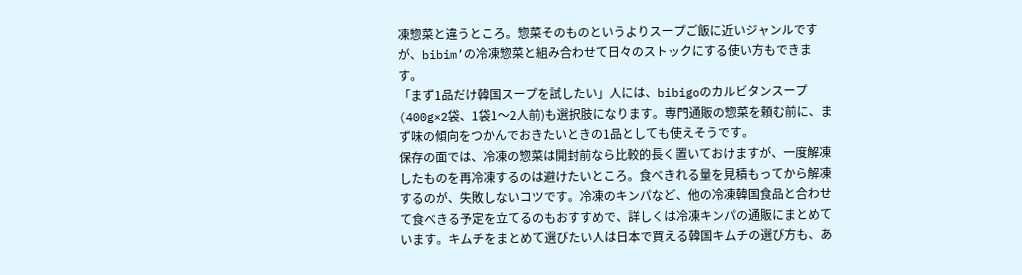凍惣菜と違うところ。惣菜そのものというよりスープご飯に近いジャンルですが、bibim’の冷凍惣菜と組み合わせて日々のストックにする使い方もできます。
「まず1品だけ韓国スープを試したい」人には、bibigoのカルビタンスープ(400g×2袋、1袋1〜2人前)も選択肢になります。専門通販の惣菜を頼む前に、まず味の傾向をつかんでおきたいときの1品としても使えそうです。
保存の面では、冷凍の惣菜は開封前なら比較的長く置いておけますが、一度解凍したものを再冷凍するのは避けたいところ。食べきれる量を見積もってから解凍するのが、失敗しないコツです。冷凍のキンパなど、他の冷凍韓国食品と合わせて食べきる予定を立てるのもおすすめで、詳しくは冷凍キンパの通販にまとめています。キムチをまとめて選びたい人は日本で買える韓国キムチの選び方も、あ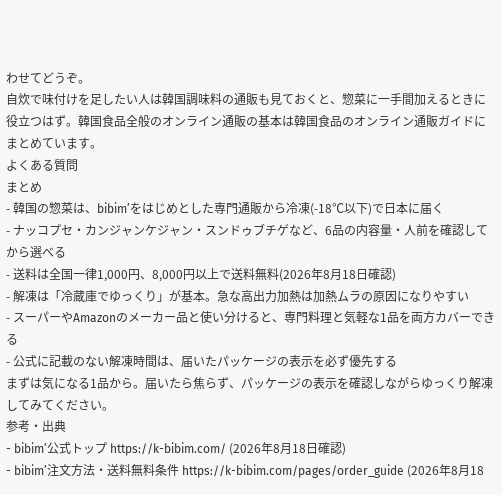わせてどうぞ。
自炊で味付けを足したい人は韓国調味料の通販も見ておくと、惣菜に一手間加えるときに役立つはず。韓国食品全般のオンライン通販の基本は韓国食品のオンライン通販ガイドにまとめています。
よくある質問
まとめ
- 韓国の惣菜は、bibim’をはじめとした専門通販から冷凍(-18℃以下)で日本に届く
- ナッコプセ・カンジャンケジャン・スンドゥブチゲなど、6品の内容量・人前を確認してから選べる
- 送料は全国一律1,000円、8,000円以上で送料無料(2026年8月18日確認)
- 解凍は「冷蔵庫でゆっくり」が基本。急な高出力加熱は加熱ムラの原因になりやすい
- スーパーやAmazonのメーカー品と使い分けると、専門料理と気軽な1品を両方カバーできる
- 公式に記載のない解凍時間は、届いたパッケージの表示を必ず優先する
まずは気になる1品から。届いたら焦らず、パッケージの表示を確認しながらゆっくり解凍してみてください。
参考・出典
- bibim’公式トップ https://k-bibim.com/ (2026年8月18日確認)
- bibim’注文方法・送料無料条件 https://k-bibim.com/pages/order_guide (2026年8月18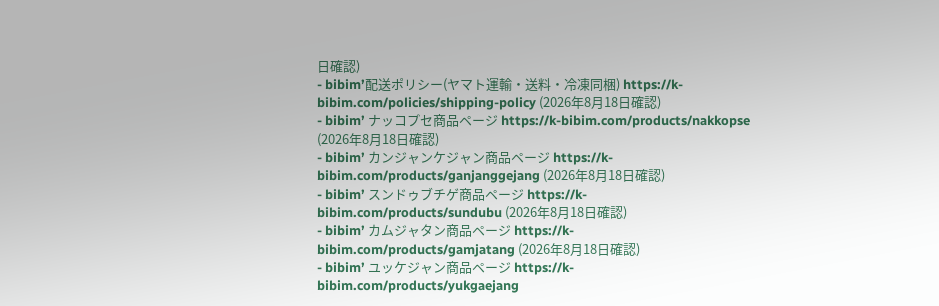日確認)
- bibim’配送ポリシー(ヤマト運輸・送料・冷凍同梱) https://k-bibim.com/policies/shipping-policy (2026年8月18日確認)
- bibim’ ナッコプセ商品ページ https://k-bibim.com/products/nakkopse (2026年8月18日確認)
- bibim’ カンジャンケジャン商品ページ https://k-bibim.com/products/ganjanggejang (2026年8月18日確認)
- bibim’ スンドゥブチゲ商品ページ https://k-bibim.com/products/sundubu (2026年8月18日確認)
- bibim’ カムジャタン商品ページ https://k-bibim.com/products/gamjatang (2026年8月18日確認)
- bibim’ ユッケジャン商品ページ https://k-bibim.com/products/yukgaejang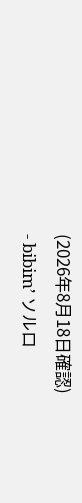(2026年8月18日確認)
- bibim’ ソルロ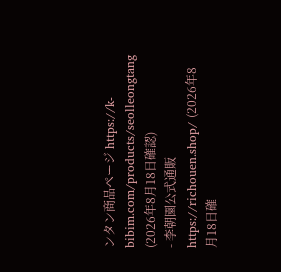ンタン商品ページ https://k-bibim.com/products/seolleongtang (2026年8月18日確認)
- 李朝園公式通販 https://richouen.shop/ (2026年8月18日確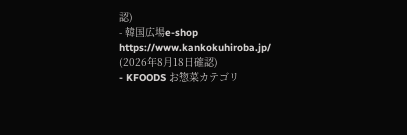認)
- 韓国広場e-shop https://www.kankokuhiroba.jp/ (2026年8月18日確認)
- KFOODS お惣菜カテゴリ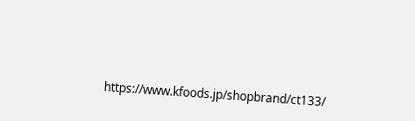https://www.kfoods.jp/shopbrand/ct133/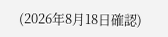(2026年8月18日確認)